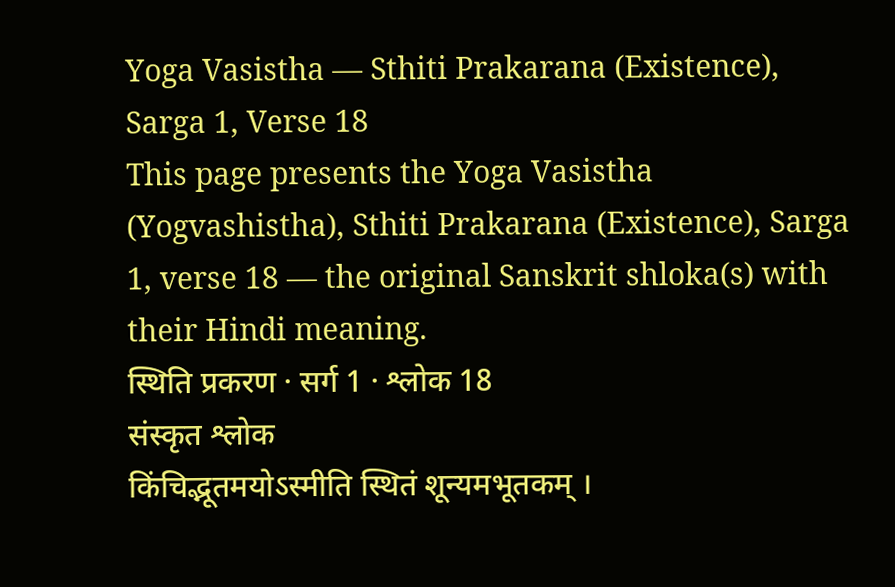Yoga Vasistha — Sthiti Prakarana (Existence), Sarga 1, Verse 18
This page presents the Yoga Vasistha (Yogvashistha), Sthiti Prakarana (Existence), Sarga 1, verse 18 — the original Sanskrit shloka(s) with their Hindi meaning.
स्थिति प्रकरण · सर्ग 1 · श्लोक 18
संस्कृत श्लोक
किंचिद्भूतमयोऽस्मीति स्थितं शून्यमभूतकम् ।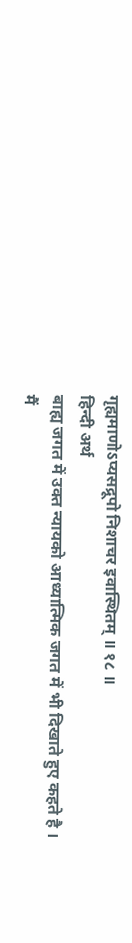गृह्यमाणोऽप्यसद्रूपो निशाचर इवास्थितम् ॥ १८ ॥
हिन्दी अर्थ
बाह्य जगत में उक्त न्यायको आध्यात्मिक जगत में भी दिखाते हुए कहते है ।
मैं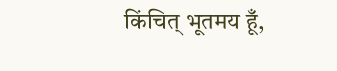किंचित् भूतमय हूँ,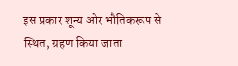इस प्रकार शून्य ओर भौतिकरूप से स्थित, ग्रहण किया जाता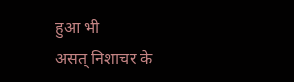हुआ भी
असत् निशाचर के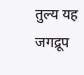तुल्य यह जगद्रूप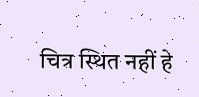चित्र स्थित नहीं हे